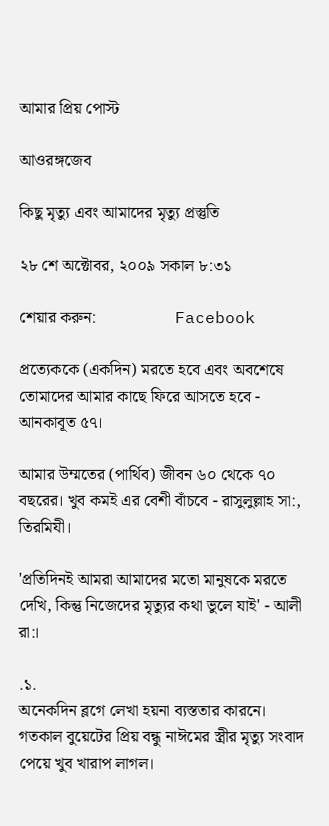আমার প্রিয় পোস্ট

আওরঙ্গজেব

কিছু মৃত্যু এবং আমাদের মৃত্যু প্রস্তুতি

২৮ শে অক্টোবর, ২০০৯ সকাল ৮:৩১

শেয়ার করুন:                   Facebook

প্রত্যেককে (একদিন) মরতে হবে এবং অবশেষে তোমাদের আমার কাছে ফিরে আসতে হবে - আনকাবূত ৫৭।

আমার উম্মতের (পার্থিব) জীবন ৬০ থেকে ৭০ বছরের। খুব কমই এর বেশী বাঁচবে - রাসুলুল্লাহ সা:, তিরমিযী।

'প্রতিদিনই আমরা আমাদের মতো মানুষকে মরতে দেখি, কিন্তু নিজেদের মৃত্যুর কথা ভুলে যাই' - আলী রা:।

.১.
অনেকদিন ব্লগে লেখা হয়না ব্যস্ততার কারনে। গতকাল বুয়েটের প্রিয় বন্ধু নাঈমের স্ত্রীর মৃত্যু সংবাদ পেয়ে খুব খারাপ লাগল।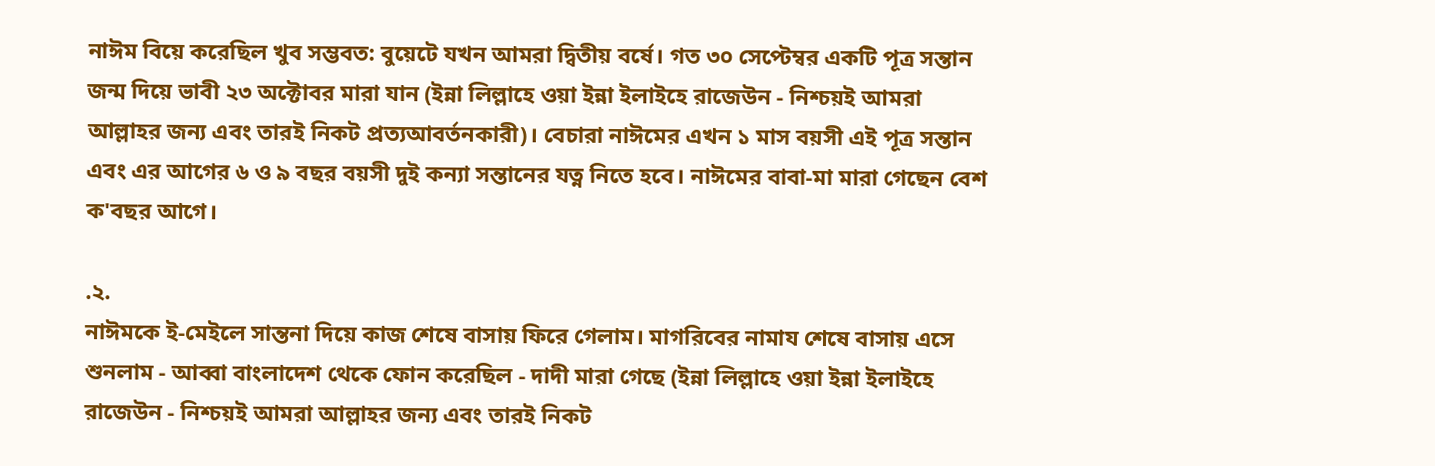নাঈম বিয়ে করেছিল খুব সম্ভবত: বুয়েটে যখন আমরা দ্বিতীয় বর্ষে। গত ৩০ সেপ্টেম্বর একটি পূত্র সন্তান জন্ম দিয়ে ভাবী ২৩ অক্টোবর মারা যান (ইন্না লিল্লাহে ওয়া ইন্না ইলাইহে রাজেউন - নিশ্চয়ই আমরা আল্লাহর জন্য এবং তারই নিকট প্রত্যআবর্তনকারী)। বেচারা নাঈমের এখন ১ মাস বয়সী এই পূত্র সন্তান এবং এর আগের ৬ ও ৯ বছর বয়সী দুই কন্যা সন্তানের যত্ন নিতে হবে। নাঈমের বাবা-মা মারা গেছেন বেশ ক'বছর আগে।

.২.
নাঈমকে ই-মেইলে সান্তনা দিয়ে কাজ শেষে বাসায় ফিরে গেলাম। মাগরিবের নামায শেষে বাসায় এসে শুনলাম - আব্বা বাংলাদেশ থেকে ফোন করেছিল - দাদী মারা গেছে (ইন্না লিল্লাহে ওয়া ইন্না ইলাইহে রাজেউন - নিশ্চয়ই আমরা আল্লাহর জন্য এবং তারই নিকট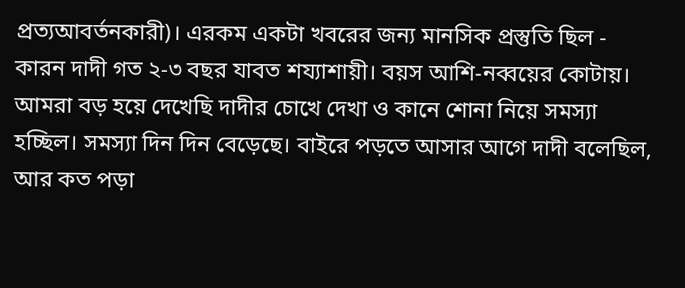প্রত্যআবর্তনকারী)। এরকম একটা খবরের জন্য মানসিক প্রস্তুতি ছিল - কারন দাদী গত ২-৩ বছর যাবত শয্যাশায়ী। বয়স আশি-নব্বয়ের কোটায়। আমরা বড় হয়ে দেখেছি দাদীর চোখে দেখা ও কানে শোনা নিয়ে সমস্যা হচ্ছিল। সমস্যা দিন দিন বেড়েছে। বাইরে পড়তে আসার আগে দাদী বলেছিল, আর কত পড়া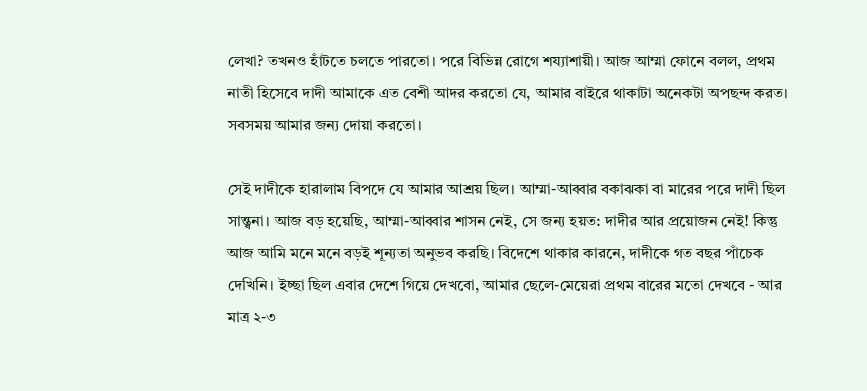লেখা? তখনও হাঁটতে চলতে পারতো। পরে বিভিন্ন রোগে শয্যাশায়ী। আজ আম্মা ফোনে বলল, প্রথম নাতী হিসেবে দাদী আমাকে এত বেশী আদর করতো যে, আমার বাইরে থাকাটা অনেকটা অপছন্দ করত। সবসময় আমার জন্য দোয়া করতো।

সেই দাদীকে হারালাম বিপদে যে আমার আশ্রয় ছিল। আম্মা-আব্বার বকাঝকা বা মারের পরে দাদী ছিল সান্ত্বনা। আজ বড় হয়েছি, আম্মা-আব্বার শাসন নেই, সে জন্য হয়ত: দাদীর আর প্রয়োজন নেই! কিন্তু আজ আমি মনে মনে বড়ই শূন্যতা অনুভব করছি। বিদেশে থাকার কারনে, দাদীকে গত বছর পাঁচেক দেখিনি। ইচ্ছা ছিল এবার দেশে গিয়ে দেখবো, আমার ছেলে-মেয়েরা প্রথম বারের মতো দেখবে - আর মাত্র ২-৩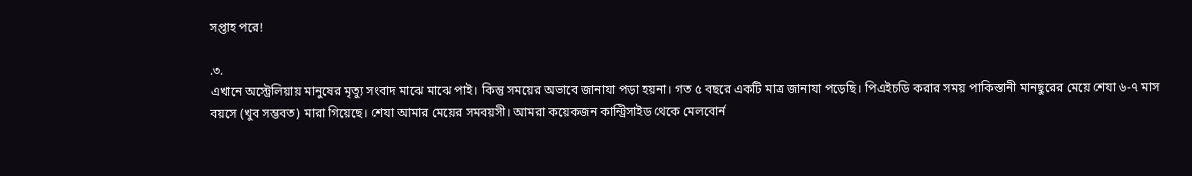সপ্তাহ পরে!

.৩.
এখানে অস্ট্রেলিয়ায় মানুষের মৃত্যু সংবাদ মাঝে মাঝে পাই। কিন্তু সময়ের অভাবে জানাযা পড়া হয়না। গত ৫ বছরে একটি মাত্র জানাযা পড়েছি। পিএইচডি করার সময় পাকিস্তানী মানছুরের মেয়ে শেযা ৬-৭ মাস বয়সে (খুব সম্ভবত) মারা গিয়েছে। শেযা আমার মেয়ের সমবয়সী। আমরা কয়েকজন কান্ট্রিসাইড থেকে মেলবোর্ন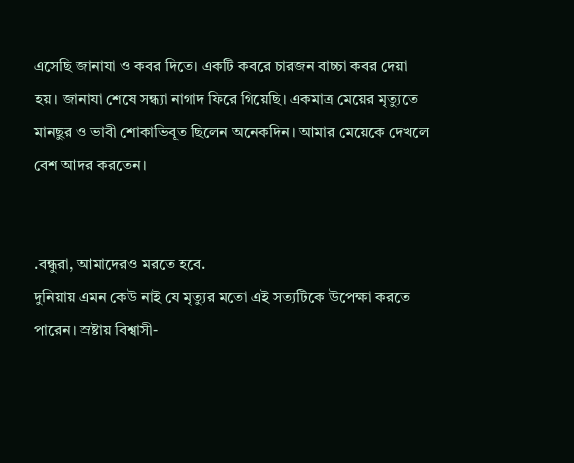এসেছি জানাযা ও কবর দিতে। একটি কবরে চারজন বাচ্চা কবর দেয়া হয়। জানাযা শেষে সন্ধ্যা নাগাদ ফিরে গিয়েছি। একমাত্র মেয়ের মৃত্যুতে মানছুর ও ভাবী শোকাভিবূত ছিলেন অনেকদিন। আমার মেয়েকে দেখলে বেশ আদর করতেন।


.বন্ধুরা, আমাদেরও মরতে হবে.
দুনিয়ায় এমন কেউ নাই যে মৃত্যুর মতো এই সত্যটিকে উপেক্ষা করতে পারেন। স্রষ্টায় বিশ্বাসী-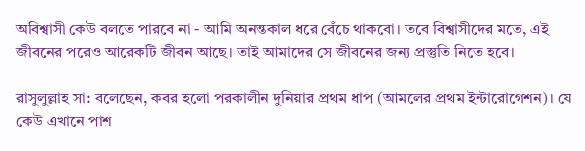অবিশ্বাসী কেউ বলতে পারবে না - আমি অনন্তকাল ধরে বেঁচে থাকবো। তবে বিশ্বাসীদের মতে, এই জীবনের পরেও আরেকটি জীবন আছে। তাই আমাদের সে জীবনের জন্য প্রস্তুতি নিতে হবে।

রাসুলুল্লাহ সা: বলেছেন, কবর হলো পরকালীন দুনিয়ার প্রথম ধাপ (আমলের প্রথম ইন্টারোগেশন)। যে কেউ এখানে পাশ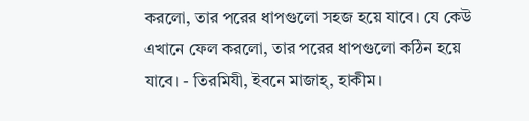করলো, তার পরের ধাপগুলো সহজ হয়ে যাবে। যে কেউ এখানে ফেল করলো, তার পরের ধাপগুলো কঠিন হয়ে যাবে। - তিরমিযী, ইবনে মাজাহ্, হাকীম।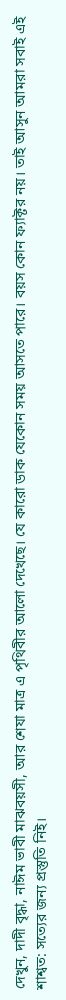দেখুন, দাদী বৃদ্ধা, নাঈম ভাবী মাঝবয়সী, আর শেযা মাত্র এ পৃথিবীর আলো দেখেছে। যে কারো ডাক যেকোন সময় আসতে পারে। বয়স কোন ফ্যাক্টর নয়। তাই আসুন আমরা সবাই এই শাশ্বত: সত্যের জন্য প্রস্তুতি নিই।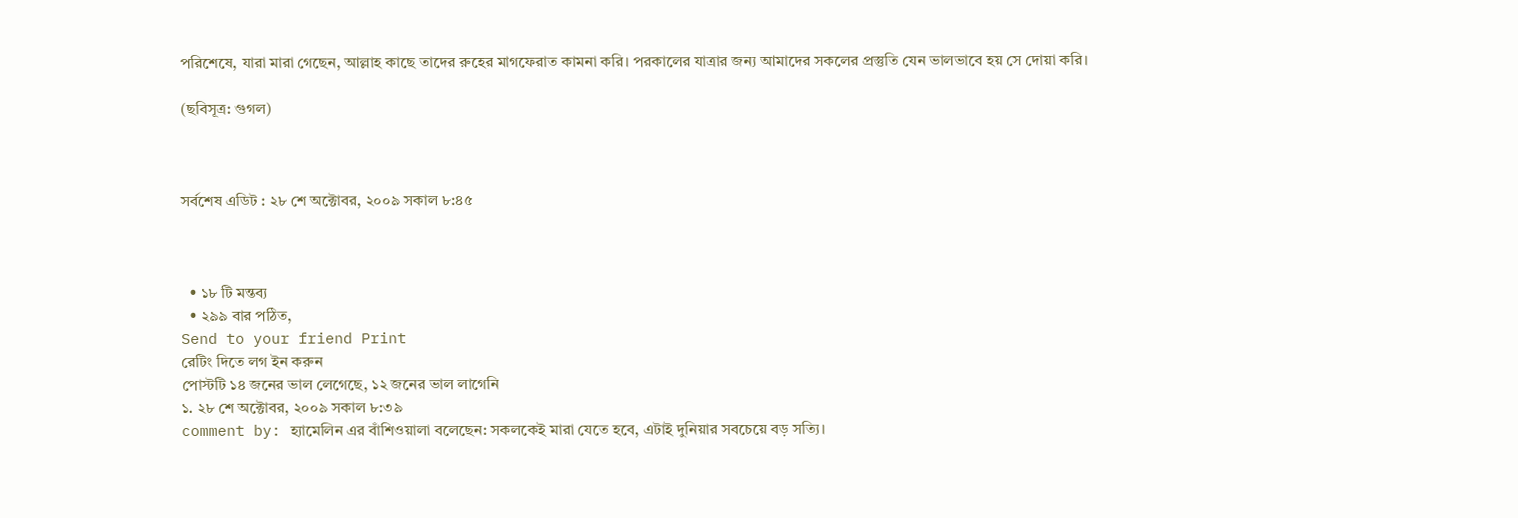পরিশেষে, যারা মারা গেছেন, আল্লাহ কাছে তাদের রুহের মাগফেরাত কামনা করি। পরকালের যাত্রার জন্য আমাদের সকলের প্রস্তুতি যেন ভালভাবে হয় সে দোয়া করি।

(ছবিসূত্র: গুগল)



সর্বশেষ এডিট : ২৮ শে অক্টোবর, ২০০৯ সকাল ৮:৪৫



  • ১৮ টি মন্তব্য
  • ২৯৯ বার পঠিত,
Send to your friend Print
রেটিং দিতে লগ ইন করুন
পোস্টটি ১৪ জনের ভাল লেগেছে, ১২ জনের ভাল লাগেনি
১. ২৮ শে অক্টোবর, ২০০৯ সকাল ৮:৩৯
comment by: হ্যামেলিন এর বাঁশিওয়ালা বলেছেন: সকলকেই মারা যেতে হবে, এটাই দুনিয়ার সবচেয়ে বড় সত্যি।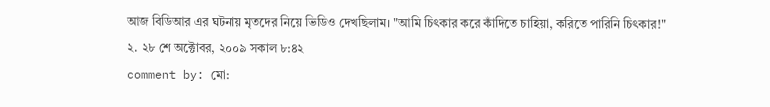আজ বিডিআর এর ঘটনায় মৃতদের নিয়ে ভিডিও দেখছিলাম। "আমি চিৎকার করে কাঁদিতে চাহিয়া, করিতে পারিনি চিৎকার!"
২. ২৮ শে অক্টোবর, ২০০৯ সকাল ৮:৪২
comment by: মো: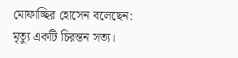মোফাচ্ছির হোসেন বলেছেন: মৃত্যু একটি চিরন্তন সত্য।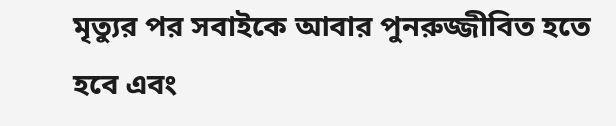মৃত্যুর পর সবাইকে আবার পুনরুজ্জীবিত হতে হবে এবং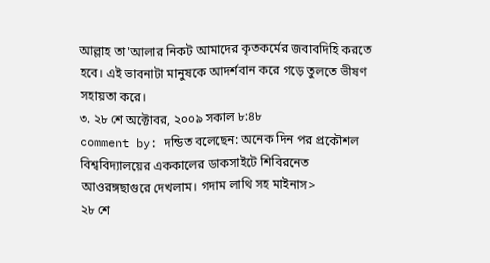আল্লাহ তা'আলার নিকট আমাদের কৃতকর্মের জবাবদিহি করতে হবে। এই ভাবনাটা মানুষকে আদর্শবান করে গড়ে তুলতে ভীষণ সহায়তা করে।
৩. ২৮ শে অক্টোবর, ২০০৯ সকাল ৮:৪৮
comment by: দন্ডিত বলেছেন: অনেক দিন পর প্রকৌশল বিশ্ববিদ্যালয়ের এককালের ডাকসাইটে শিবিরনেত আওরঙ্গছাগুরে দেখলাম। গদাম লাথি সহ মাইনাস>
২৮ শে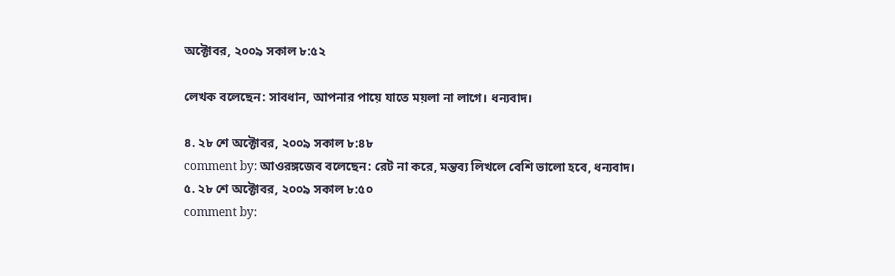অক্টোবর, ২০০৯ সকাল ৮:৫২

লেখক বলেছেন: সাবধান, আপনার পায়ে যাতে ময়লা না লাগে। ধন্যবাদ।

৪. ২৮ শে অক্টোবর, ২০০৯ সকাল ৮:৪৮
comment by: আওরঙ্গজেব বলেছেন: রেট না করে, মন্তব্য লিখলে বেশি ভালো হবে, ধন্যবাদ।
৫. ২৮ শে অক্টোবর, ২০০৯ সকাল ৮:৫০
comment by: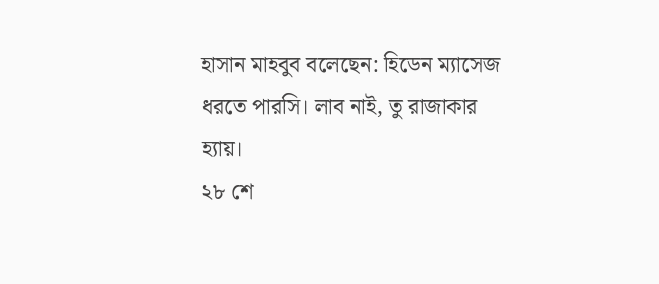হাসান মাহবুব বলেছেন: হিডেন ম্যাসেজ ধরতে পারসি। লাব নাই, তু রাজাকার হ্যায়।
২৮ শে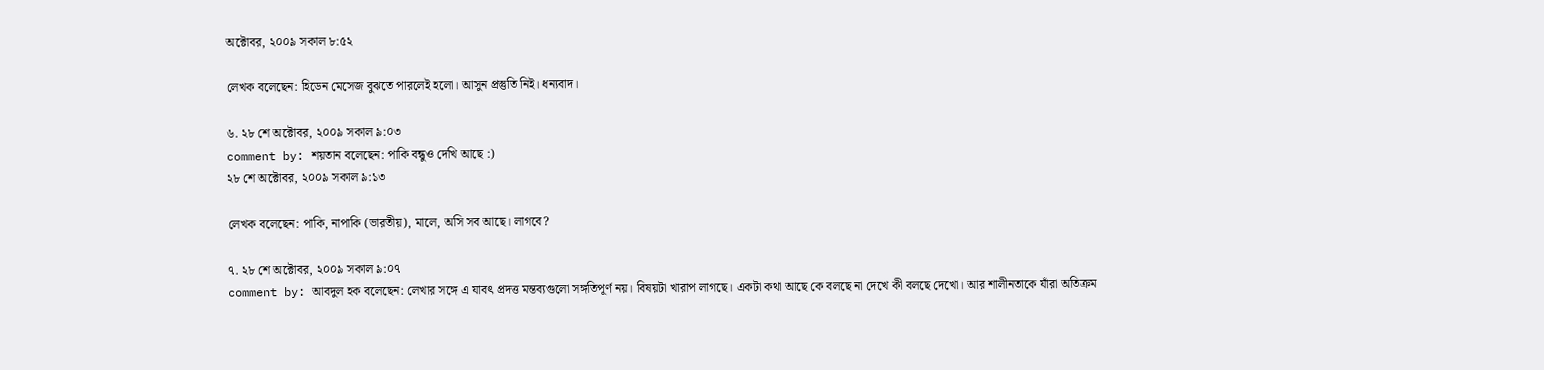অক্টোবর, ২০০৯ সকাল ৮:৫২

লেখক বলেছেন: হিডেন মেসেজ বুঝতে পারলেই হলো। আসুন প্রস্তুতি নিই। ধন্যবাদ।

৬. ২৮ শে অক্টোবর, ২০০৯ সকাল ৯:০৩
comment by: শয়তান বলেছেন: পাকি বন্ধুও দেখি আছে :)
২৮ শে অক্টোবর, ২০০৯ সকাল ৯:১৩

লেখক বলেছেন: পাকি, নাপাকি (ভারতীয়), মালে, অসি সব আছে। লাগবে?

৭. ২৮ শে অক্টোবর, ২০০৯ সকাল ৯:০৭
comment by: আবদুল হক বলেছেন: লেখার সঙ্গে এ যাবৎ প্রদত্ত মন্তব্যগুলো সঙ্গতিপূর্ণ নয়। বিষয়টা খারাপ লাগছে। একটা কথা আছে কে বলছে না দেখে কী বলছে দেখো। আর শালীনতাকে যাঁরা অতিক্রম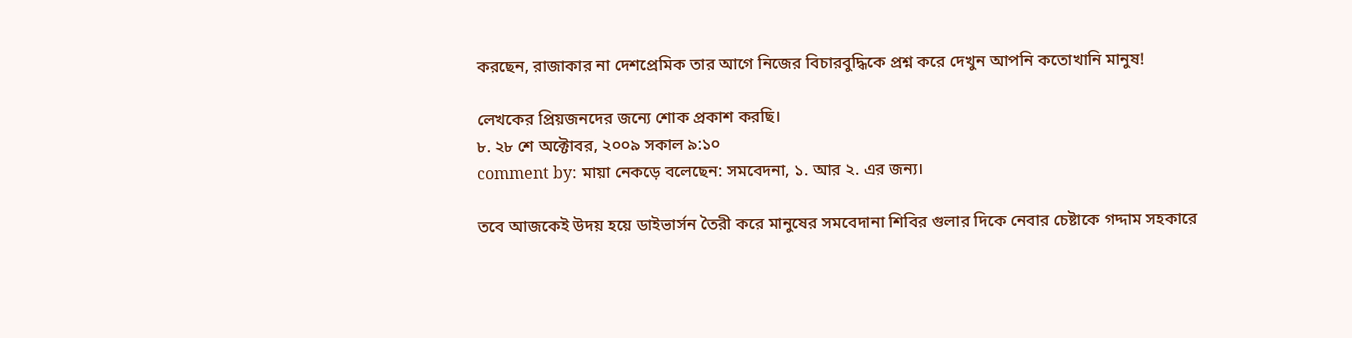করছেন, রাজাকার না দেশপ্রেমিক তার আগে নিজের বিচারবুদ্ধিকে প্রশ্ন করে দেখুন আপনি কতোখানি মানুষ!

লেখকের প্রিয়জনদের জন্যে শোক প্রকাশ করছি।
৮. ২৮ শে অক্টোবর, ২০০৯ সকাল ৯:১০
comment by: মায়া নেকড়ে বলেছেন: সমবেদনা, ১. আর ২. এর জন্য।

তবে আজকেই উদয় হয়ে ডাইভার্সন তৈরী করে মানুষের সমবেদানা শিবির গুলার দিকে নেবার চেষ্টাকে গদ্দাম সহকারে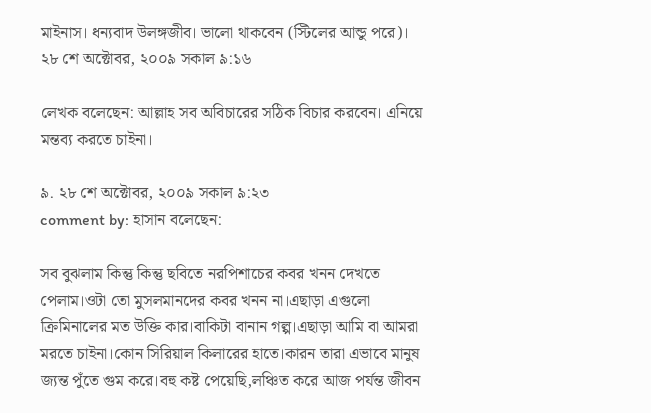মাইনাস। ধন্যবাদ উলঙ্গজীব। ভালো থাকবেন (স্টিলের আন্ডু পরে)।
২৮ শে অক্টোবর, ২০০৯ সকাল ৯:১৬

লেখক বলেছেন: আল্লাহ সব অবিচারের সঠিক বিচার করবেন। এনিয়ে মন্তব্য করতে চাইনা।

৯. ২৮ শে অক্টোবর, ২০০৯ সকাল ৯:২৩
comment by: হাসান বলেছেন:

সব বুঝলাম কিন্তু কিন্তু ছবিতে নরপিশাচের কবর খনন দেখতে পেলাম।ওটা তো মুসলমানদের কবর খনন না।এছাড়া এগুলো ক্রিমিনালের মত উক্তি কার।বাকিটা বানান গল্প।এছাড়া আমি বা আমরা মরতে চাইনা।কোন সিরিয়াল কিলারের হাতে।কারন তারা এভাবে মানুষ জ্যন্ত পুঁতে গুম করে।বহু কষ্ট পেয়েছি,লঞ্চিত করে আজ পর্যন্ত জীবন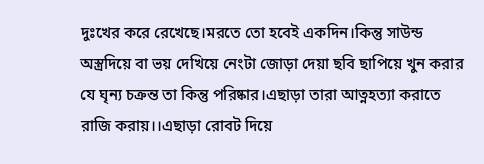দুঃখের করে রেখেছে।মরতে তো হবেই একদিন।কিন্তু সাউন্ড অস্ত্রদিয়ে বা ভয় দেখিয়ে নেংটা জোড়া দেয়া ছবি ছাপিয়ে খুন করার যে ঘৃন্য চক্রন্ত তা কিন্তু পরিষ্কার।এছাড়া তারা আত্নহত্যা করাতে রাজি করায়।।এছাড়া রোবট দিয়ে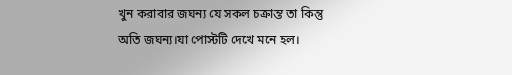খুন করাবার জঘন্য যে সকল চক্রান্ত তা কিন্তু অতি জঘন্য।যা পোস্টটি দেখে মনে হল।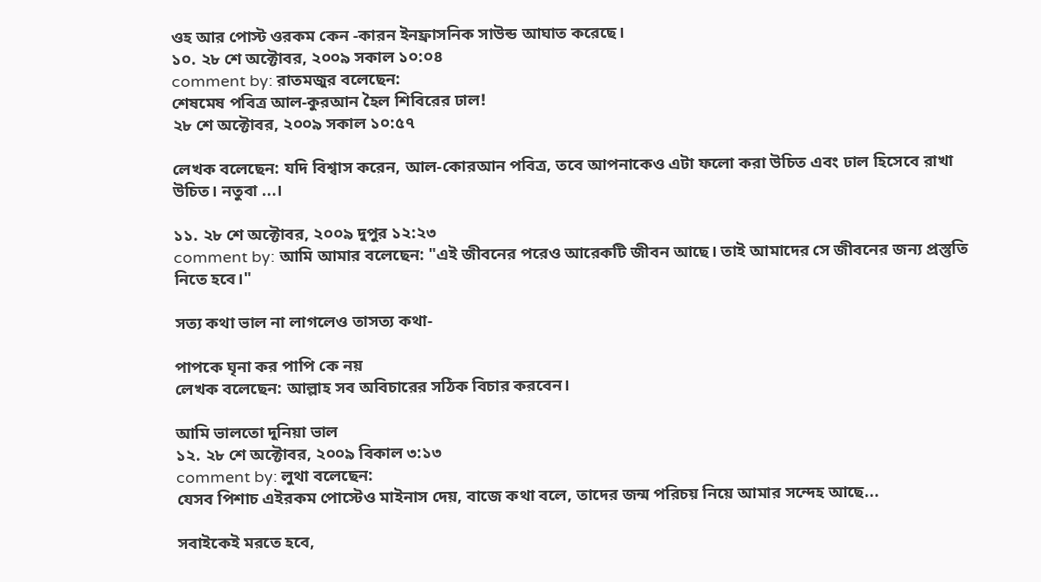ওহ আর পোস্ট ওরকম কেন -কারন ইনফ্রাসনিক সাউন্ড আঘাত করেছে।
১০. ২৮ শে অক্টোবর, ২০০৯ সকাল ১০:০৪
comment by: রাতমজুর বলেছেন:
শেষমেষ পবিত্র আল-কুরআন হৈল শিবিরের ঢাল!
২৮ শে অক্টোবর, ২০০৯ সকাল ১০:৫৭

লেখক বলেছেন: যদি বিশ্বাস করেন, আল-কোরআন পবিত্র, তবে আপনাকেও এটা ফলো করা উচিত এবং ঢাল হিসেবে রাখা উচিত। নতুবা ...।

১১. ২৮ শে অক্টোবর, ২০০৯ দুপুর ১২:২৩
comment by: আমি আমার বলেছেন: "এই জীবনের পরেও আরেকটি জীবন আছে। তাই আমাদের সে জীবনের জন্য প্রস্তুতি নিতে হবে।"

সত্য কথা ভাল না লাগলেও তাসত্য কথা-

পাপকে ঘৃনা কর পাপি কে নয়
লেখক বলেছেন: আল্লাহ সব অবিচারের সঠিক বিচার করবেন।

আমি ভালতো দুনিয়া ভাল
১২. ২৮ শে অক্টোবর, ২০০৯ বিকাল ৩:১৩
comment by: লুথা বলেছেন:
যেসব পিশাচ এইরকম পোস্টেও মাইনাস দেয়, বাজে কথা বলে, তাদের জন্ম পরিচয় নিয়ে আমার সন্দেহ আছে...

সবাইকেই মরতে হবে,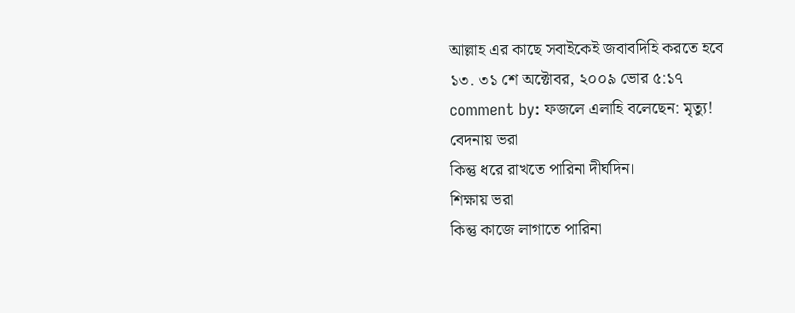আল্লাহ এর কাছে সবাইকেই জবাবদিহি করতে হবে
১৩. ৩১ শে অক্টোবর, ২০০৯ ভোর ৫:১৭
comment by: ফজলে এলাহি বলেছেন: মৃত্যু!
বেদনায় ভরা
কিন্তু ধরে রাখতে পারিনা দীর্ঘদিন।
শিক্ষায় ভরা
কিন্তু কাজে লাগাতে পারিনা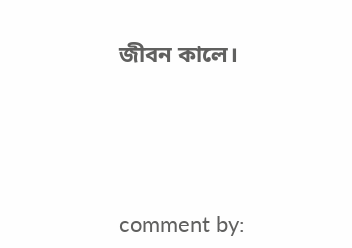জীবন কালে।





comment by: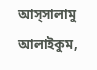আস্সালামু আলাইকুম,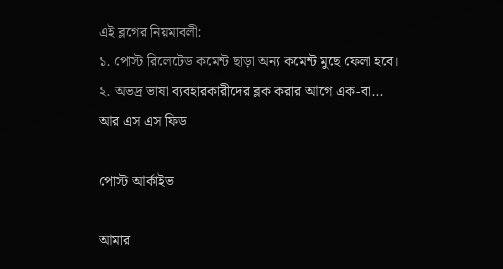এই ব্লগের নিয়মাবলী:
১. পোস্ট রিলেটেড কমেন্ট ছাড়া অন্য কমেন্ট মুছে ফেলা হবে।
২. অভদ্র ভাষা ব্যবহারকারীদের ব্লক করার আগে এক-বা...
আর এস এস ফিড

পোস্ট আর্কাইভ

আমার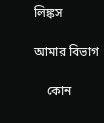লিঙ্কস

আমার বিভাগ

    কোন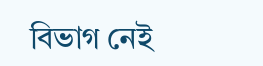বিভাগ নেই